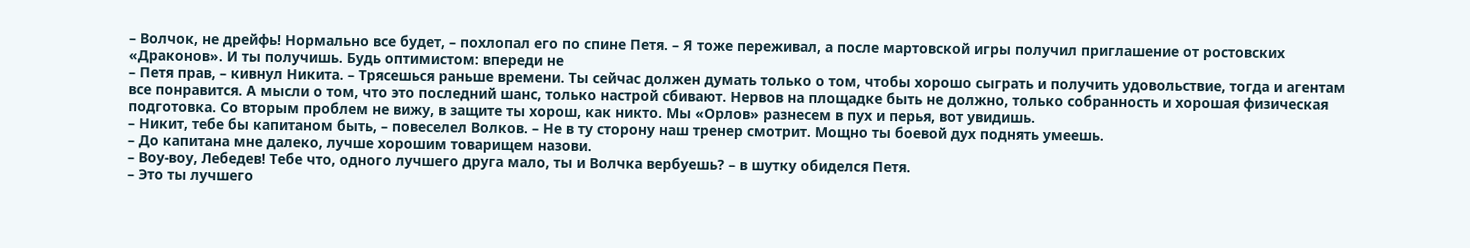– Волчок, не дрейфь! Нормально все будет, – похлопал его по спине Петя. – Я тоже переживал, а после мартовской игры получил приглашение от ростовских «Драконов». И ты получишь. Будь оптимистом: впереди не
– Петя прав, – кивнул Никита. – Трясешься раньше времени. Ты сейчас должен думать только о том, чтобы хорошо сыграть и получить удовольствие, тогда и агентам все понравится. А мысли о том, что это последний шанс, только настрой сбивают. Нервов на площадке быть не должно, только собранность и хорошая физическая подготовка. Со вторым проблем не вижу, в защите ты хорош, как никто. Мы «Орлов» разнесем в пух и перья, вот увидишь.
– Никит, тебе бы капитаном быть, – повеселел Волков. – Не в ту сторону наш тренер смотрит. Мощно ты боевой дух поднять умеешь.
– До капитана мне далеко, лучше хорошим товарищем назови.
– Воу-воу, Лебедев! Тебе что, одного лучшего друга мало, ты и Волчка вербуешь? – в шутку обиделся Петя.
– Это ты лучшего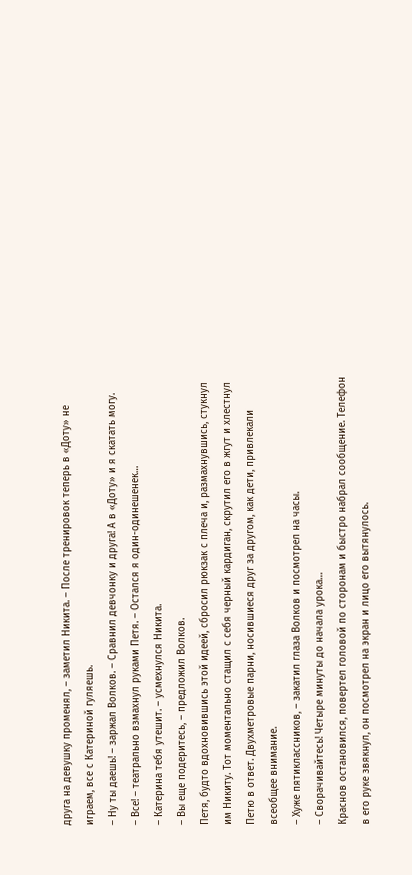друга на девушку променял, – заметил Никита. – После тренировок теперь в «Доту» не играем, все с Катериной гуляешь.
– Ну ты даешь! – заржал Волков. – Сравнил девчонку и друга! А в «Доту» и я скатать могу.
– Все! – театрально взмахнул руками Петя. – Остался я один-одинешенек…
– Катерина тебя утешит. – усмехнулся Никита.
– Вы еще подеритесь, – предложил Волков.
Петя, будто вдохновившись этой идеей, сбросил рюкзак с плеча и, размахнувшись, стукнул им Никиту. Тот моментально стащил с себя черный кардиган, скрутил его в жгут и хлестнул Петю в ответ. Двухметровые парни, носившиеся друг за другом, как дети, привлекали всеобщее внимание.
– Хуже пятиклассников, – закатил глаза Волков и посмотрел на часы.
– Сворачивайтесь! Четыре минуты до начала урока…
Краснов остановился, повертел головой по сторонам и быстро набрал сообщение. Телефон в его руке звякнул, он посмотрел на экран и лицо его вытянулось.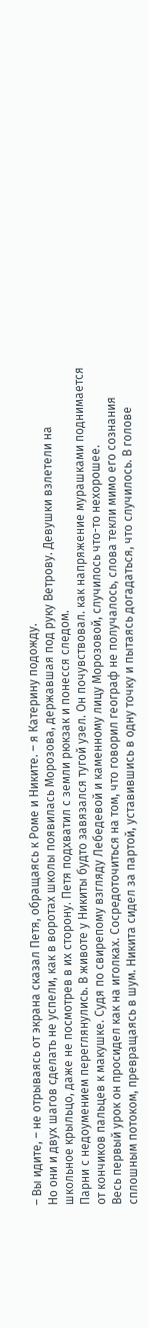– Вы идите, – не отрываясь от экрана сказал Петя, обращаясь к Роме и Никите. – я Катерину подожду.
Но они и двух шагов сделать не успели, как в воротах школы появилась Морозова, державшая под руку Ветрову. Девушки взлетели на школьное крыльцо, даже не посмотрев в их сторону. Петя подхватил с земли рюкзак и понесся следом.
Парни с недоумением переглянулись. В животе у Никиты будто завязался тугой узел. Он почувствовал. как напряжение мурашками поднимается от кончиков пальцев к макушке. Судя по свирепому взгляду Лебедевой и каменному лицу Морозовой, случилось что-то нехорошее.
Весь первый урок он просидел как на иголках. Сосредоточиться на том, что говорил географ не получалось, слова текли мимо его сознания сплошным потоком, превращаясь в шум. Никита сидел за партой, уставившись в одну точку и пытаясь догадаться, что случилось. В голове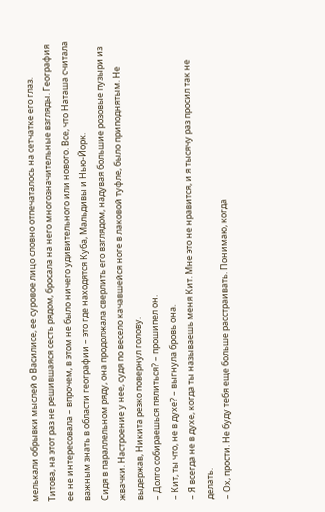мелькали обрывки мыслей о Василисе, ее суровое лицо словно отпечаталось на сетчатке его глаз.
Титова, на этот раз не решившаяся сесть рядом, бросала на него многозначительные взгляды. География ее не интересовала – впрочем, в этом не было ничего удивительного или нового. Все, что Наташа считала важным знать в области географии – это где находятся Куба, Мальдивы и Нью-Йорк.
Сидя в параллельном ряду, она продолжала сверлить его взглядом, надувая большие розовые пузыри из жвачки. Настроение у нее, судя по весело качавшейся ноге в лаковой туфле, было приподнятым. Не выдержав, Никита резко повернул голову.
– Долго собираешься пялиться? – прошипел он.
– Кит, ты что, не в духе? – выгнула бровь она.
– Я всегда не в духе, когда ты называешь меня Кит. Мне это не нравится, и я тысячу раз просил так не делать.
– Ох, прости. Не буду тебя еще больше расстраивать. Понимаю, когда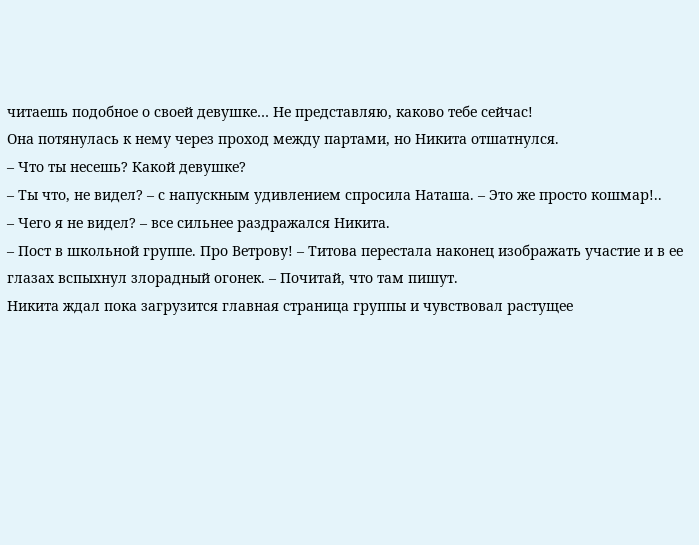читаешь подобное о своей девушке… Не представляю, каково тебе сейчас!
Она потянулась к нему через проход между партами, но Никита отшатнулся.
– Что ты несешь? Какой девушке?
– Ты что, не видел? – с напускным удивлением спросила Наташа. – Это же просто кошмар!..
– Чего я не видел? – все сильнее раздражался Никита.
– Пост в школьной группе. Про Ветрову! – Титова перестала наконец изображать участие и в ее глазах вспыхнул злорадный огонек. – Почитай, что там пишут.
Никита ждал пока загрузится главная страница группы и чувствовал растущее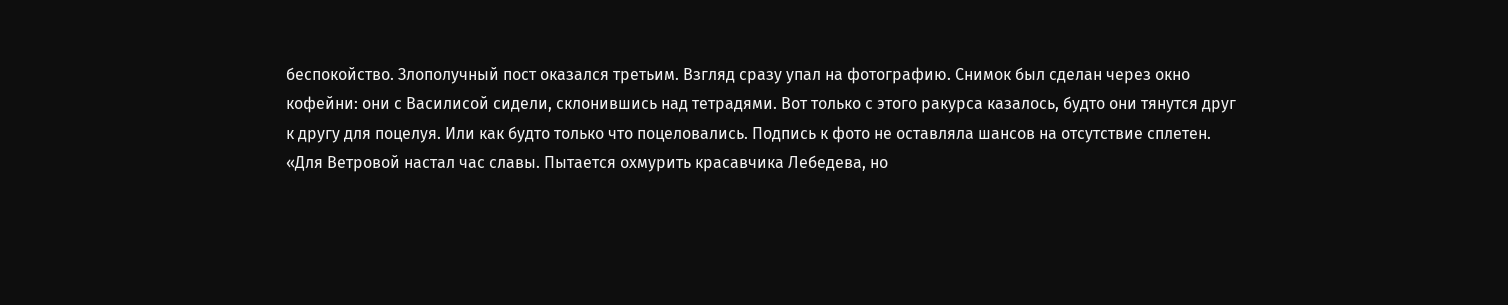беспокойство. Злополучный пост оказался третьим. Взгляд сразу упал на фотографию. Снимок был сделан через окно кофейни: они с Василисой сидели, склонившись над тетрадями. Вот только с этого ракурса казалось, будто они тянутся друг к другу для поцелуя. Или как будто только что поцеловались. Подпись к фото не оставляла шансов на отсутствие сплетен.
«Для Ветровой настал час славы. Пытается охмурить красавчика Лебедева, но